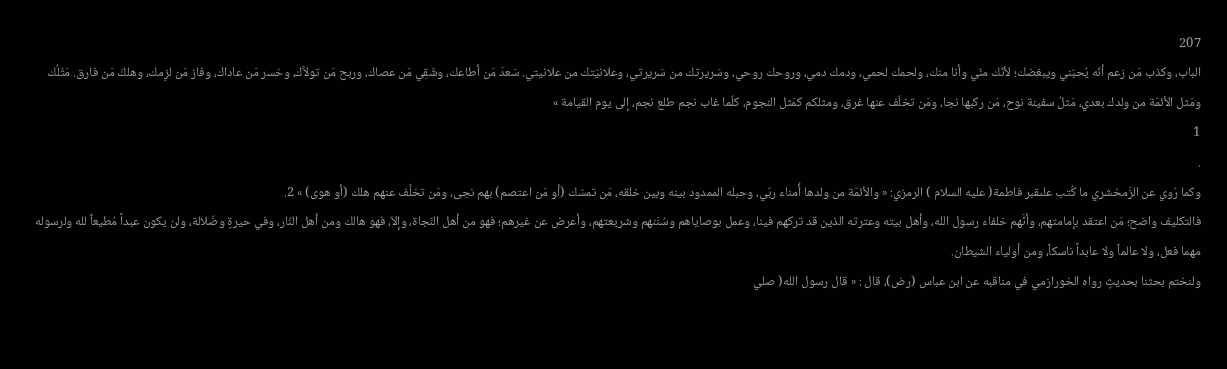207
الباب، وكذب مَن زعم أنّه يُحبّني ويبغضك؛ لأنّك منّي وأنا منك، ولحمك لحمي، ودمك دمي، وروحك روحي، وسَريرتك من سَريرتي، وعلانيّتك من علانيتي. سَعدَ مَن أطاعك، وشَقِي مَن عصاك، وربح مَن تولاَّك، وخسر مَن عاداك، وفاز مَن لزِمك، وهلكَ مَن فارق. مَثَلُك ومَثل الأئمّة من ولدك بعدي، مَثلُ سفينة نوح، مَن ركبها نجا، ومَن تخلّف عنها غرق، ومثلكم كمَثل النجوم، كلّما غاب نجم طلع نجم، إلى يوم القيامة »
1
.
وكما رُوي عن الزَمخشري ما كُتب علىقبر فاطمة( عليه السلام ) الرمزي: « والأئمّة من ولدها أُمناء ربّي، وحبله الممدود بينه وبين خلقه، مَن تمسّك (أو مَن اعتصم) بهم نجى، ومَن تخلَّف عنهم هلك (أو هوى) » 2.
فالتكليف واضح؛ مَن اعتقد بإمامتهم، وأنَّهم خلفاء رسول الله، وأهل بيته وعترته الذين قد تركهم فينا، وعمل بوصاياهم وسُنَنهم وشريعتهم، وأعرض عن غيرهم؛ فهو من أهل النّجاة، وإلاّ، فهو هالك ومن أهل النّار، وفي حيرةٍ وضّلالة، ولن يكون عبداً مُطيعاً لله ولرسوله مهما فعل، ولا عالماً ولا عابداً ناسكاً، ومن أولياء الشيطان.
ولنختم بحثنا بحديثٍ رواه الخورازمي في مناقبه عن ابن عباس (رض)، قال : « قال رسول الله( صلي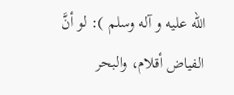اللّه عليه و آله وسلم ): لو أنَّ الفياض أقلام، والبحر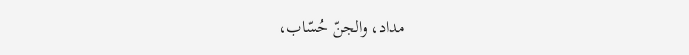مداد، والجنّ حُسّاب،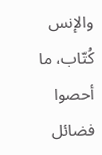والإنس كُتّاب، ما أحصوا فضائل